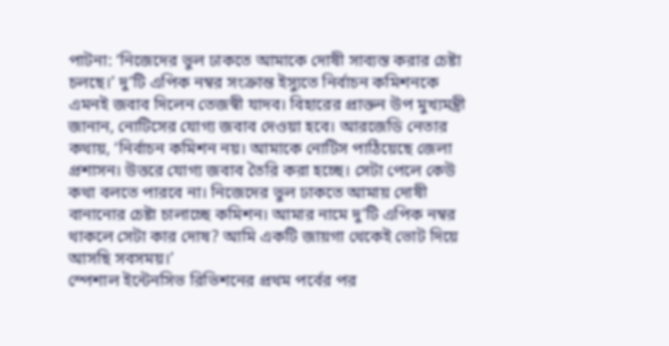পাটনা: ‘নিজেদের ভুল ঢাকতে আমাকে দোষী সাব্যস্ত করার চেষ্টা চলছে।’ দু’টি এপিক নম্বর সংক্রান্ত ইস্যুতে নির্বাচন কমিশনকে এমনই জবাব দিলেন তেজস্বী যাদব। বিহারের প্রাক্তন উপ মুখ্যমন্ত্রী জানান, নোটিসের যোগ্য জবাব দেওয়া হবে। আরজেডি নেতার কথায়, ‘নির্বাচন কমিশন নয়। আমাকে নোটিস পাঠিয়েছে জেলা প্রশাসন। উত্তরে যোগ্য জবাব তৈরি করা হচ্ছে। সেটা পেলে কেউ কথা বলতে পারবে না। নিজেদের ভুল ঢাকতে আমায় দোষী বানানোর চেষ্টা চালাচ্ছে কমিশন। আমার নামে দু’টি এপিক নম্বর থাকলে সেটা কার দোষ? আমি একটি জায়গা থেকেই ভোট দিয়ে আসছি সবসময়।’
স্পেশাল ইন্টেনসিভ রিভিশনের প্রথম পর্বের পর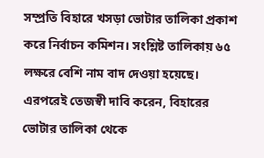সম্প্রতি বিহারে খসড়া ভোটার তালিকা প্রকাশ করে নির্বাচন কমিশন। সংশ্লিষ্ট তালিকায় ৬৫ লক্ষরে বেশি নাম বাদ দেওয়া হয়েছে। এরপরেই তেজস্বী দাবি করেন, বিহারের ভোটার তালিকা থেকে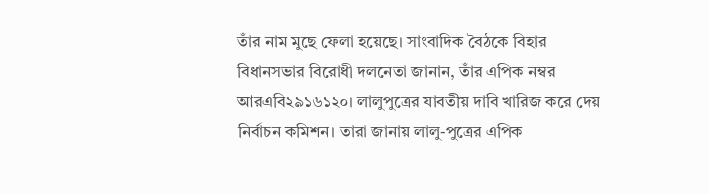তাঁর নাম মুছে ফেলা হয়েছে। সাংবাদিক বৈঠকে বিহার বিধানসভার বিরোধী দলনেতা জানান, তাঁর এপিক নম্বর আরএবি২৯১৬১২০। লালুপুত্রের যাবতীয় দাবি খারিজ করে দেয় নির্বাচন কমিশন। তারা জানায় লালু-পুত্রের এপিক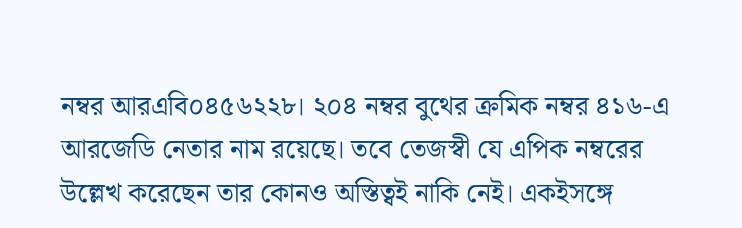নম্বর আরএবি০৪৫৬২২৮। ২০৪ নম্বর বুথের ক্রমিক নম্বর ৪১৬-এ আরজেডি নেতার নাম রয়েছে। তবে তেজস্বী যে এপিক নম্বরের উল্লেখ করেছেন তার কোনও অস্তিত্বই নাকি নেই। একইসঙ্গে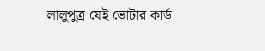লালুপুত্র যেই ভোটার কার্ড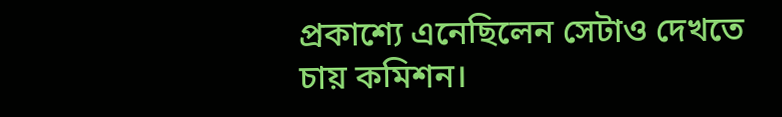প্রকাশ্যে এনেছিলেন সেটাও দেখতে চায় কমিশন।